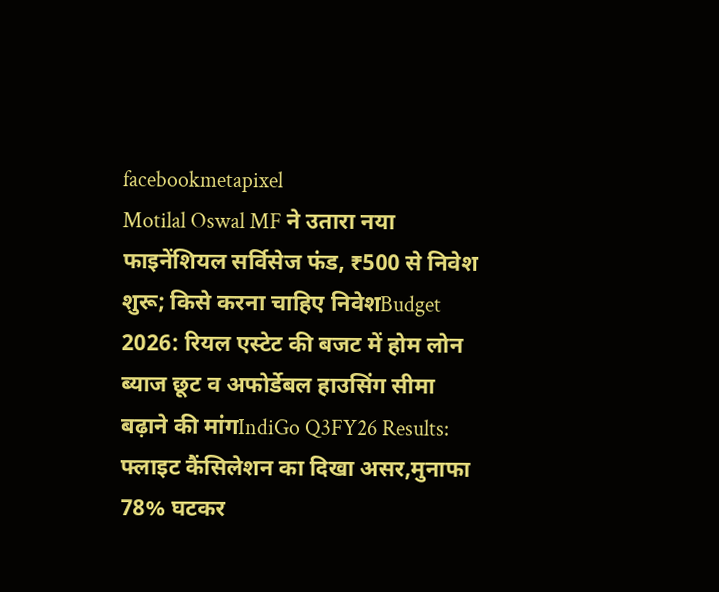facebookmetapixel
Motilal Oswal MF ने उतारा नया फाइनेंशियल सर्विसेज फंड, ₹500 से निवेश शुरू; किसे करना चाहिए निवेशBudget 2026: रियल एस्टेट की बजट में होम लोन ब्याज छूट व अफोर्डेबल हाउसिंग सीमा बढ़ाने की मांगIndiGo Q3FY26 Results: फ्लाइट कैंसिलेशन का दिखा असर,मुनाफा 78% घटकर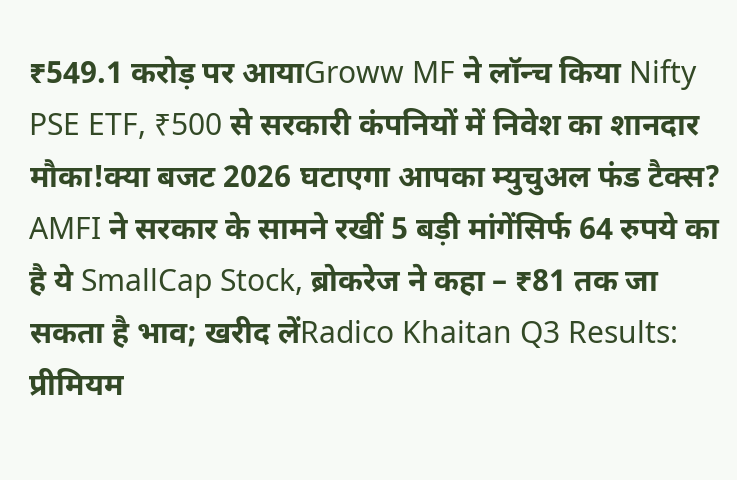₹549.1 करोड़ पर आयाGroww MF ने लॉन्च किया Nifty PSE ETF, ₹500 से सरकारी कंपनियों में निवेश का शानदार मौका!क्या बजट 2026 घटाएगा आपका म्युचुअल फंड टैक्स? AMFI ने सरकार के सामने रखीं 5 बड़ी मांगेंसिर्फ 64 रुपये का है ये SmallCap Stock, ब्रोकरेज ने कहा – ₹81 तक जा सकता है भाव; खरीद लेंRadico Khaitan Q3 Results: प्रीमियम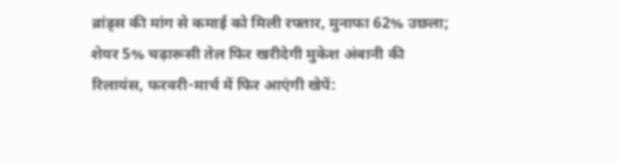ब्रांड्स की मांग से कमाई को मिली रफ्तार, मुनाफा 62% उछला; शेयर 5% चढ़ारूसी तेल फिर खरीदेगी मुकेश अंबानी की रिलायंस, फरवरी-मार्च में फिर आएंगी खेपें: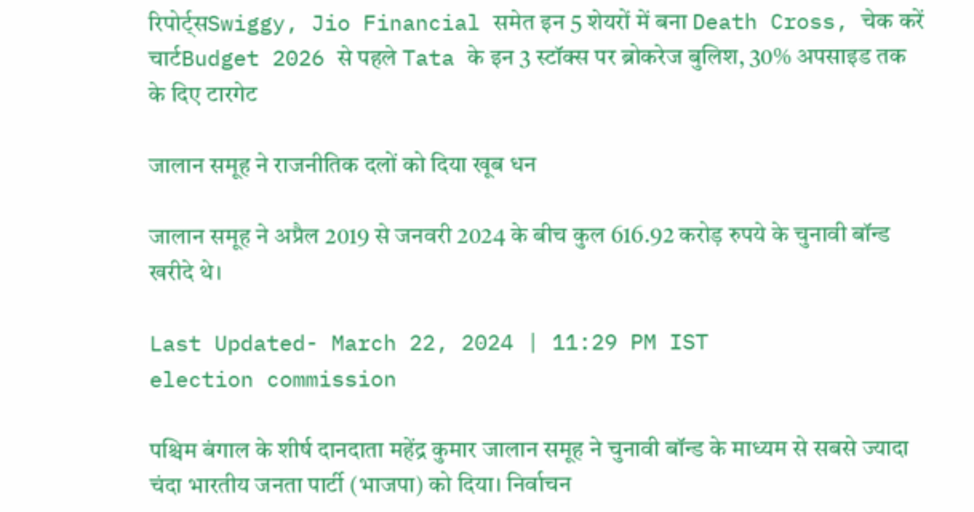रिपोर्ट्सSwiggy, Jio Financial समेत इन 5 शेयरों में बना Death Cross, चेक करें चार्टBudget 2026 से पहले Tata के इन 3 स्टॉक्स पर ब्रोकरेज बुलिश, 30% अपसाइड तक के दिए टारगेट

जालान समूह ने राजनीतिक दलों को दिया खूब धन

जालान समूह ने अप्रैल 2019 से जनवरी 2024 के बीच कुल 616.92 करोड़ रुपये के चुनावी बॉन्ड खरीदे थे।

Last Updated- March 22, 2024 | 11:29 PM IST
election commission

पश्चिम बंगाल के शीर्ष दानदाता महेंद्र कुमार जालान समूह ने चुनावी बॉन्ड के माध्यम से सबसे ज्यादा चंदा भारतीय जनता पार्टी (भाजपा) को दिया। निर्वाचन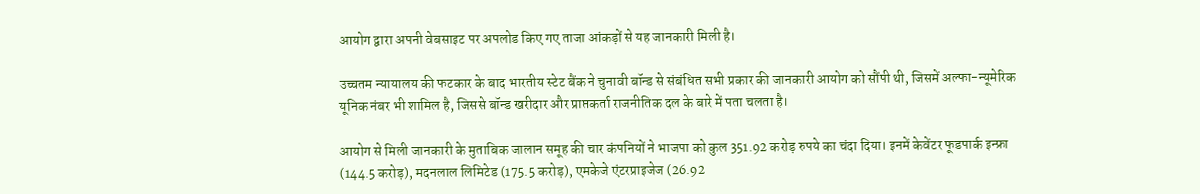आयोग द्वारा अपनी वेबसाइट पर अपलोड किए गए ताजा आंकड़ों से यह जानकारी मिली है।

उच्चतम न्यायालय की फटकार के बाद भारतीय स्टेट बैंक ने चुनावी बॉन्ड से संबंधित सभी प्रकार की जानकारी आयोग को सौंपी थी, जिसमें अल्फा-न्यूमेरिक यूनिक नंबर भी शामिल है, जिससे बॉन्ड खरीदार और प्राप्तकर्ता राजनीतिक दल के बारे में पता चलता है।

आयोग से मिली जानकारी के मुताबिक जालान समूह की चार कंपनियों ने भाजपा को कुल 351.92 करोड़ रुपये का चंदा दिया। इनमें केवेंटर फूडपार्क इन्फ्रा (144.5 करोड़), मदनलाल लिमिटेड (175.5 करोड़), एमकेजे एंटरप्राइजेज (26.92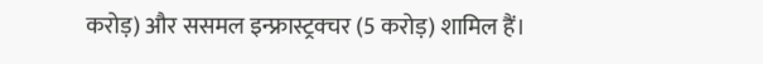करोड़) और ससमल इन्फ्रास्ट्रक्चर (5 करोड़) शामिल हैं।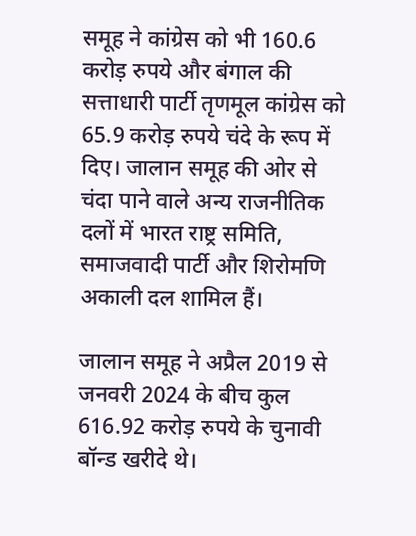समूह ने कांग्रेस को भी 160.6 करोड़ रुपये और बंगाल की सत्ताधारी पार्टी तृणमूल कांग्रेस को 65.9 करोड़ रुपये चंदे के रूप में दिए। जालान समूह की ओर से चंदा पाने वाले अन्य राजनीतिक दलों में भारत राष्ट्र समिति, समाजवादी पार्टी और शिरोमणि अकाली दल शामिल हैं।

जालान समूह ने अप्रैल 2019 से जनवरी 2024 के बीच कुल 616.92 करोड़ रुपये के चुनावी बॉन्ड खरीदे थे।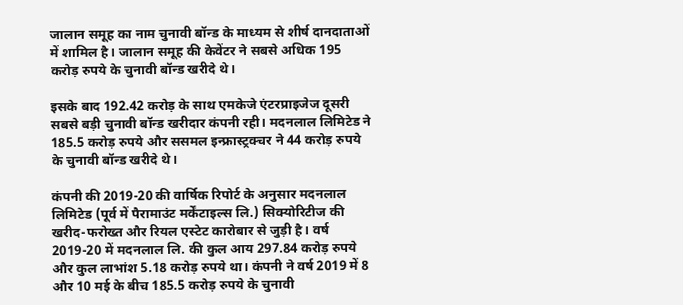जालान समूह का नाम चुनावी बॉन्ड के माध्यम से शीर्ष दानदाताओं में शामिल है। जालान समूह की केवेंटर ने सबसे अधिक 195 करोड़ रुपये के चुनावी बॉन्ड खरीदे थे।

इसके बाद 192.42 करोड़ के साथ एमकेजे एंटरप्राइजेज दूसरी सबसे बड़ी चुनावी बॉन्ड खरीदार कंपनी रही। मदनलाल लिमिटेड ने 185.5 करोड़ रुपये और ससमल इन्फ्रास्ट्रक्चर ने 44 करोड़ रुपये के चुनावी बॉन्ड खरीदे थे।

कंपनी की 2019-20 की वार्षिक रिपोर्ट के अनुसार मदनलाल लिमिटेड (पूर्व में पैरामाउंट मर्केंटाइल्स लि.) सिक्योरिटीज की खरीद-फरोख्त और रियल एस्टेट कारोबार से जुड़ी है। वर्ष 2019-20 में मदनलाल लि. की कुल आय 297.84 करोड़ रुपये और कुल लाभांश 5.18 करोड़ रुपये था। कंपनी ने वर्ष 2019 में 8 और 10 मई के बीच 185.5 करोड़ रुपये के चुनावी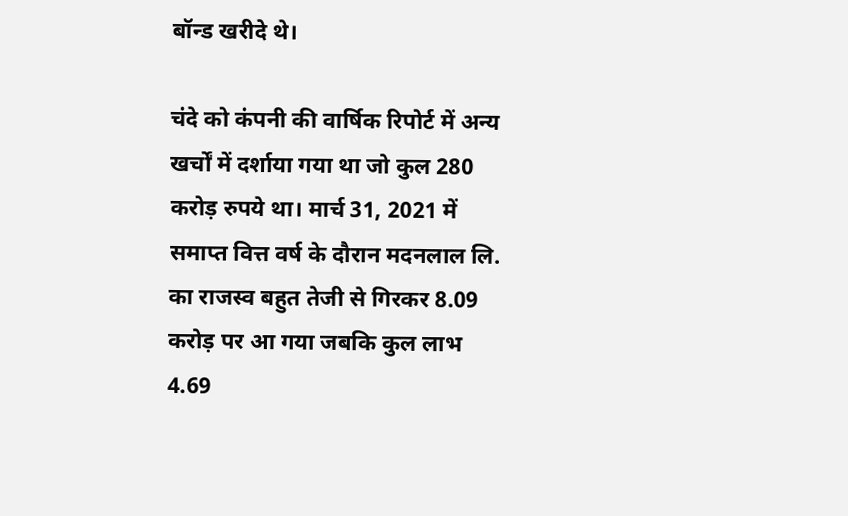बॉन्ड खरीदे थे।

चंदे को कंपनी की वार्षिक रिपोर्ट में अन्य खर्चों में दर्शाया गया था जो कुल 280 करोड़ रुपये था। मार्च 31, 2021 में समाप्त वित्त वर्ष के दौरान मदनलाल लि. का राजस्व बहुत तेजी से गिरकर 8.09 करोड़ पर आ गया जबकि कुल लाभ 4.69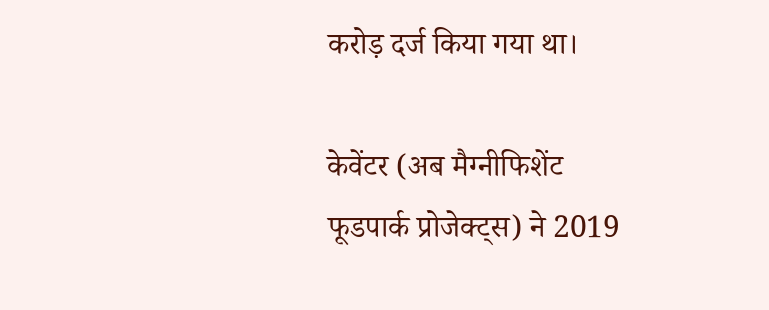करोड़ दर्ज किया गया था।

केवेंटर (अब मैग्नीफिशेंट फूडपार्क प्रोजेक्ट्स) ने 2019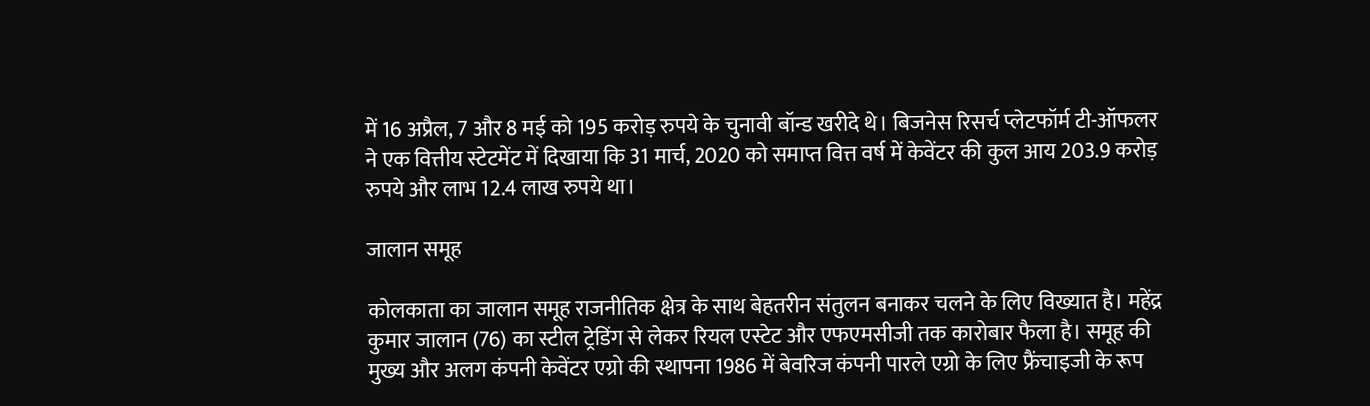में 16 अप्रैल, 7 और 8 मई को 195 करोड़ रुपये के चुनावी बॉन्ड खरीदे थे। बिजनेस रिसर्च प्लेटफॉर्म टी-ऑफलर ने एक वित्तीय स्टेटमेंट में दिखाया कि 31 मार्च, 2020 को समाप्त वित्त वर्ष में केवेंटर की कुल आय 203.9 करोड़ रुपये और लाभ 12.4 लाख रुपये था।

जालान समूह

कोलकाता का जालान समूह राजनीतिक क्षेत्र के साथ बेहतरीन संतुलन बनाकर चलने के लिए विख्यात है। महेंद्र कुमार जालान (76) का स्टील ट्रेडिंग से लेकर रियल एस्टेट और एफएमसीजी तक कारोबार फैला है। समूह की मुख्य और अलग कंपनी केवेंटर एग्रो की स्थापना 1986 में बेवरिज कंपनी पारले एग्रो के लिए फ्रैंचाइजी के रूप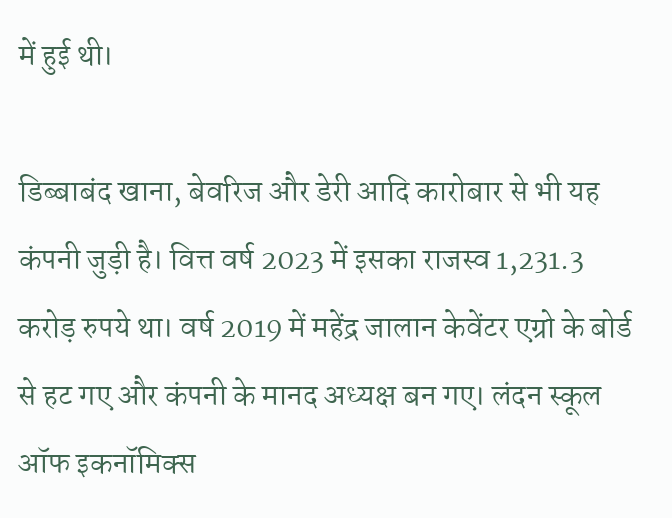में हुई थी।

डिब्बाबंद खाना, बेवरिज और डेरी आदि कारोबार से भी यह कंपनी जुड़ी है। वित्त वर्ष 2023 में इसका राजस्व 1,231.3 करोड़ रुपये था। वर्ष 2019 में महेंद्र जालान केवेंटर एग्रो के बोर्ड से हट गए और कंपनी के मानद अध्यक्ष बन गए। लंदन स्कूल ऑफ इकनॉमिक्स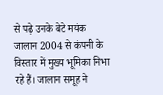से पढ़े उनके बेटे मयंक जालान 2004 से कंपनी के विस्तार में मुख्य भूमिका निभा रहे हैं। जालान समूह ने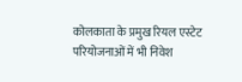कोलकाता के प्रमुख रियल एस्टेट परियोजनाओं में भी निवेश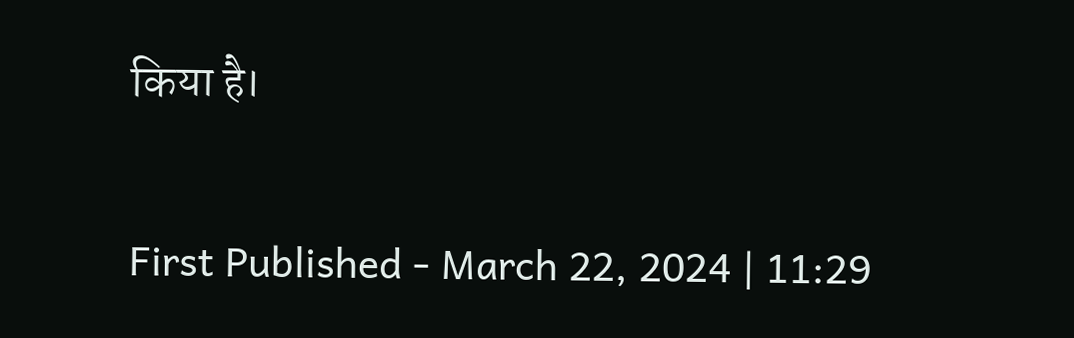किया है।

First Published - March 22, 2024 | 11:29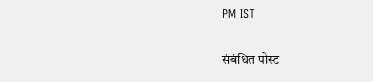PM IST

संबंधित पोस्ट